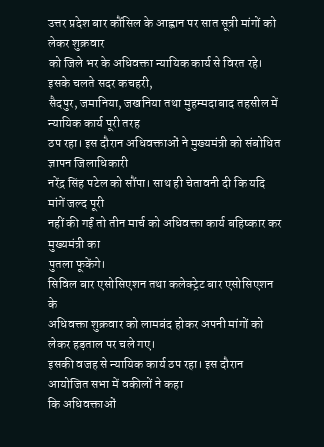उत्तर प्रदेश बार कौंसिल के आह्वान पर सात सूत्री मांगों को लेकर शुक्रवार
को जिले भर के अधिवक्ता न्यायिक कार्य से विरत रहे। इसके चलते सदर कचहरी,
सैदपुर, जमानिया, जखनिया तथा मुहम्मदाबाद तहसील में न्यायिक कार्य पूरी तरह
ठप रहा। इस दौरान अधिवक्ताओं ने मुख्यमंत्री को संबोधित ज्ञापन जिलाधिकारी
नरेंद्र सिंह पटेल को सौंपा। साथ ही चेतावनी दी कि यदि मांगें जल्द पूरी
नहीं की गईं तो तीन मार्च को अधिवक्ता कार्य बहिष्कार कर मुख्यमंत्री का
पुतला फूकेंगे।
सिविल बार एसोसिएशन तथा कलेक्ट्रेट बार एसोसिएशन के
अधिवक्ता शुक्रवार को लामबंद होकर अपनी मांगों को लेकर हड़ताल पर चले गए।
इसकी वजह से न्यायिक कार्य ठप रहा। इस दौरान आयोजित सभा में वकीलों ने कहा
कि अधिवक्ताओं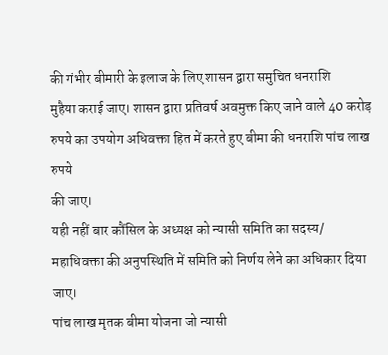की गंभीर बीमारी के इलाज के लिए शासन द्वारा समुचित धनराशि
मुहैया कराई जाए। शासन द्वारा प्रतिवर्ष अवमुक्त किए जाने वाले 40 करोड़
रुपये का उपयोग अधिवक्ता हित में करते हुए बीमा की धनराशि पांच लाख रुपये
की जाए।
यही नहीं बार कौंसिल के अध्यक्ष को न्यासी समिति का सदस्य/
महाधिवक्ता की अनुपस्थिति में समिति को निर्णय लेने का अधिकार दिया जाए।
पांच लाख मृतक बीमा योजना जो न्यासी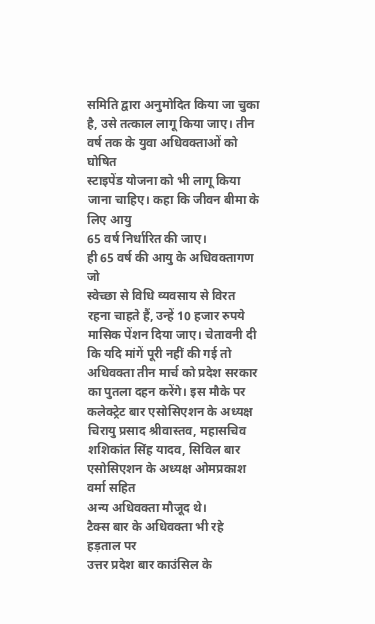समिति द्वारा अनुमोदित किया जा चुका
है, उसे तत्काल लागू किया जाए। तीन वर्ष तक के युवा अधिवक्ताओं को घोषित
स्टाइपेंड योजना को भी लागू किया जाना चाहिए। कहा कि जीवन बीमा के लिए आयु
65 वर्ष निर्धारित की जाए।
ही 65 वर्ष की आयु के अधिवक्तागण जो
स्वेच्छा से विधि व्यवसाय से विरत रहना चाहते हैं, उन्हें 10 हजार रुपये
मासिक पेंशन दिया जाए। चेतावनी दी कि यदि मांगें पूरी नहीं की गई तो
अधिवक्ता तीन मार्च को प्रदेश सरकार का पुतला दहन करेंगे। इस मौके पर
कलेक्ट्रेट बार एसोसिएशन के अध्यक्ष चिरायु प्रसाद श्रीवास्तव, महासचिव
शशिकांत सिंह यादव, सिविल बार एसोसिएशन के अध्यक्ष ओमप्रकाश वर्मा सहित
अन्य अधिवक्ता मौजूद थे।
टैक्स बार के अधिवक्ता भी रहे हड़ताल पर
उत्तर प्रदेश बार काउंसिल के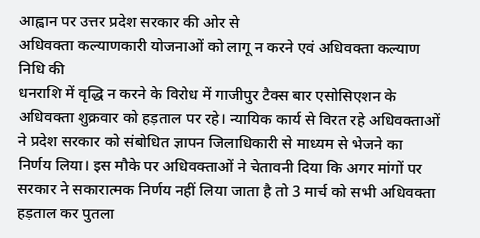आह्वान पर उत्तर प्रदेश सरकार की ओर से
अधिवक्ता कल्याणकारी योजनाओं को लागू न करने एवं अधिवक्ता कल्याण निधि की
धनराशि में वृद्धि न करने के विरोध में गाजीपुर टैक्स बार एसोसिएशन के
अधिवक्ता शुक्रवार को हड़ताल पर रहे। न्यायिक कार्य से विरत रहे अधिवक्ताओं
ने प्रदेश सरकार को संबोधित ज्ञापन जिलाधिकारी से माध्यम से भेजने का
निर्णय लिया। इस मौके पर अधिवक्ताओं ने चेतावनी दिया कि अगर मांगों पर
सरकार ने सकारात्मक निर्णय नहीं लिया जाता है तो 3 मार्च को सभी अधिवक्ता
हड़ताल कर पुतला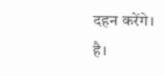दहन करेंगे।
है।